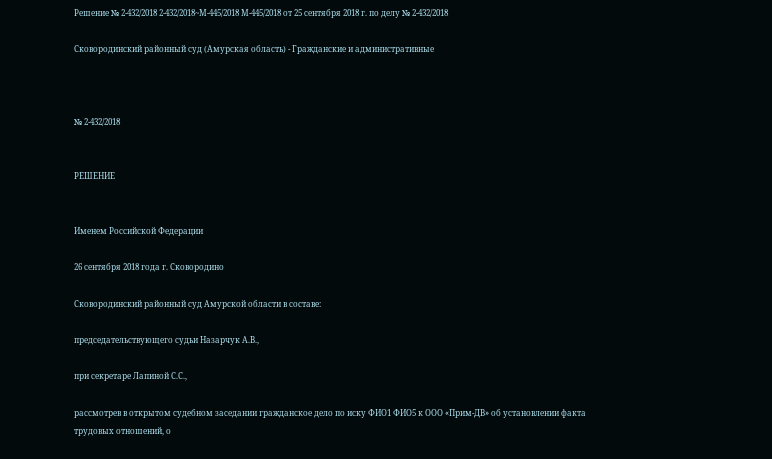Решение № 2-432/2018 2-432/2018~М-445/2018 М-445/2018 от 25 сентября 2018 г. по делу № 2-432/2018

Сковородинский районный суд (Амурская область) - Гражданские и административные



№ 2-432/2018


РЕШЕНИЕ


Именем Российской Федерации

26 сентября 2018 года г. Сковородино

Сковородинский районный суд Амурской области в составе:

председательствующего судьи Назарчук А.В.,

при секретаре Лапиной С.С.,

рассмотрев в открытом судебном заседании гражданское дело по иску ФИО1 ФИО5 к ООО «Прим-ДВ» об установлении факта трудовых отношений, о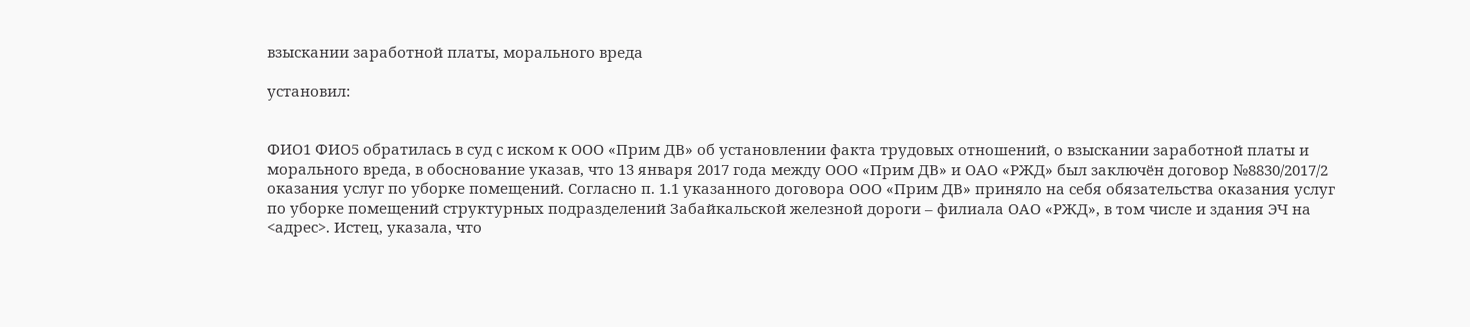взыскании заработной платы, морального вреда

установил:


ФИО1 ФИО5 обратилась в суд с иском к ООО «Прим ДВ» об установлении факта трудовых отношений, о взыскании заработной платы и морального вреда, в обоснование указав, что 13 января 2017 года между ООО «Прим ДВ» и ОАО «РЖД» был заключён договор №8830/2017/2 оказания услуг по уборке помещений. Согласно п. 1.1 указанного договора ООО «Прим ДВ» приняло на себя обязательства оказания услуг по уборке помещений структурных подразделений Забайкальской железной дороги – филиала ОАО «РЖД», в том числе и здания ЭЧ на <адрес>. Истец, указала, что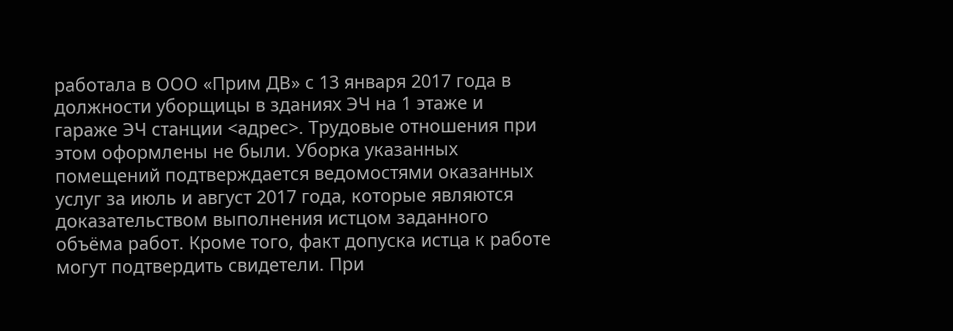работала в ООО «Прим ДВ» с 13 января 2017 года в должности уборщицы в зданиях ЭЧ на 1 этаже и гараже ЭЧ станции <адрес>. Трудовые отношения при этом оформлены не были. Уборка указанных помещений подтверждается ведомостями оказанных услуг за июль и август 2017 года, которые являются доказательством выполнения истцом заданного объёма работ. Кроме того, факт допуска истца к работе могут подтвердить свидетели. При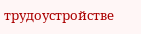трудоустройстве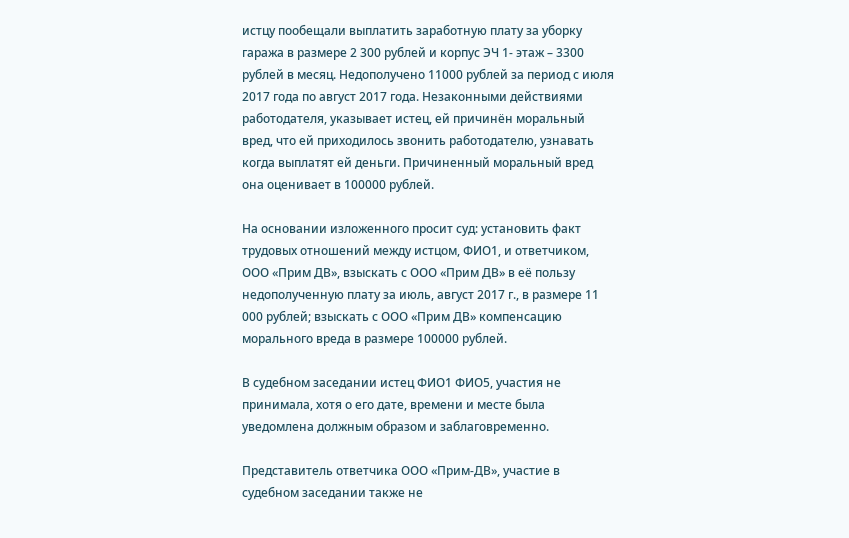истцу пообещали выплатить заработную плату за уборку гаража в размере 2 300 рублей и корпус ЭЧ 1- этаж – 3300 рублей в месяц. Недополучено 11000 рублей за период с июля 2017 года по август 2017 года. Незаконными действиями работодателя, указывает истец, ей причинён моральный вред, что ей приходилось звонить работодателю, узнавать когда выплатят ей деньги. Причиненный моральный вред она оценивает в 100000 рублей.

На основании изложенного просит суд: установить факт трудовых отношений между истцом, ФИО1, и ответчиком, ООО «Прим ДВ», взыскать с ООО «Прим ДВ» в её пользу недополученную плату за июль, август 2017 г., в размере 11 000 рублей; взыскать с ООО «Прим ДВ» компенсацию морального вреда в размере 100000 рублей.

В судебном заседании истец ФИО1 ФИО5, участия не принимала, хотя о его дате, времени и месте была уведомлена должным образом и заблаговременно.

Представитель ответчика ООО «Прим-ДВ», участие в судебном заседании также не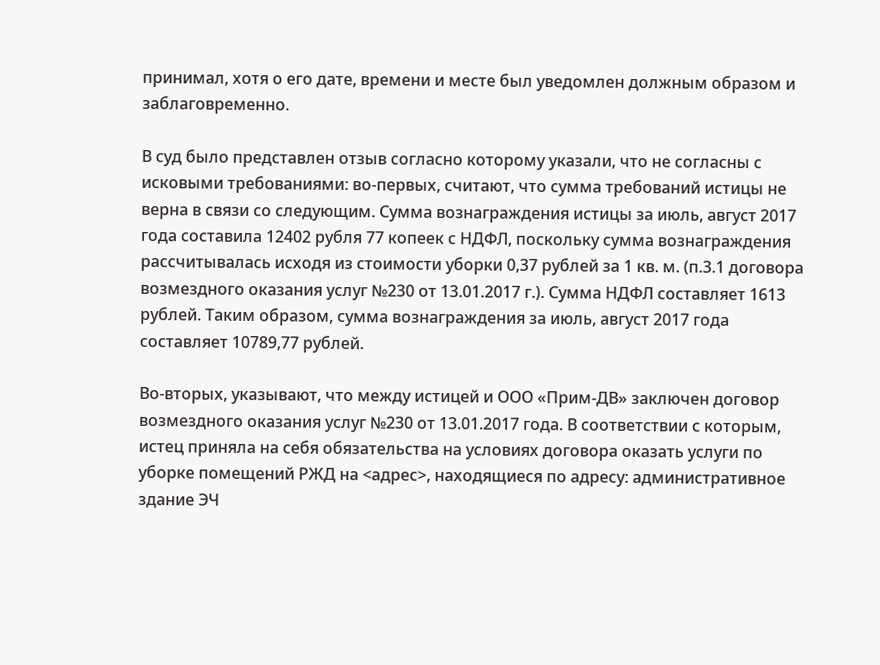принимал, хотя о его дате, времени и месте был уведомлен должным образом и заблаговременно.

В суд было представлен отзыв согласно которому указали, что не согласны с исковыми требованиями: во-первых, считают, что сумма требований истицы не верна в связи со следующим. Сумма вознаграждения истицы за июль, август 2017 года составила 12402 рубля 77 копеек с НДФЛ, поскольку сумма вознаграждения рассчитывалась исходя из стоимости уборки 0,37 рублей за 1 кв. м. (п.3.1 договора возмездного оказания услуг №230 от 13.01.2017 г.). Сумма НДФЛ составляет 1613 рублей. Таким образом, сумма вознаграждения за июль, август 2017 года составляет 10789,77 рублей.

Во-вторых, указывают, что между истицей и ООО «Прим-ДВ» заключен договор возмездного оказания услуг №230 от 13.01.2017 года. В соответствии с которым, истец приняла на себя обязательства на условиях договора оказать услуги по уборке помещений РЖД на <адрес>, находящиеся по адресу: административное здание ЭЧ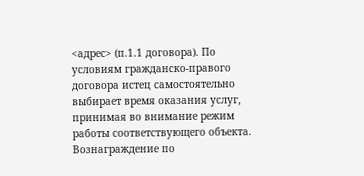<адрес> (п.1.1 договора). По условиям гражданско-правого договора истец самостоятельно выбирает время оказания услуг, принимая во внимание режим работы соответствующего объекта. Вознаграждение по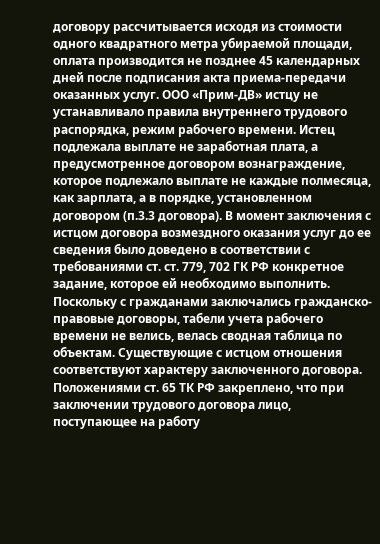договору рассчитывается исходя из стоимости одного квадратного метра убираемой площади, оплата производится не позднее 45 календарных дней после подписания акта приема-передачи оказанных услуг. ООО «Прим-ДВ» истцу не устанавливало правила внутреннего трудового распорядка, режим рабочего времени. Истец подлежала выплате не заработная плата, а предусмотренное договором вознаграждение, которое подлежало выплате не каждые полмесяца, как зарплата, а в порядке, установленном договором (п.3.3 договора). В момент заключения с истцом договора возмездного оказания услуг до ее сведения было доведено в соответствии с требованиями ст. ст. 779, 702 ГК РФ конкретное задание, которое ей необходимо выполнить. Поскольку с гражданами заключались гражданско-правовые договоры, табели учета рабочего времени не велись, велась сводная таблица по объектам. Существующие с истцом отношения соответствуют характеру заключенного договора. Положениями ст. 65 ТК РФ закреплено, что при заключении трудового договора лицо, поступающее на работу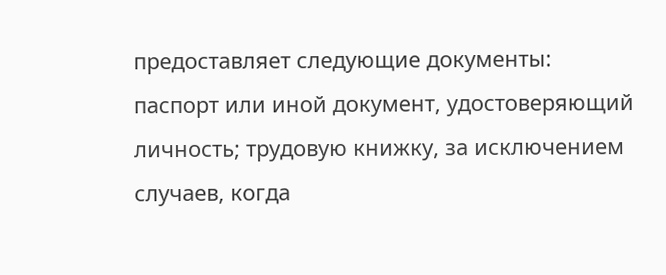предоставляет следующие документы: паспорт или иной документ, удостоверяющий личность; трудовую книжку, за исключением случаев, когда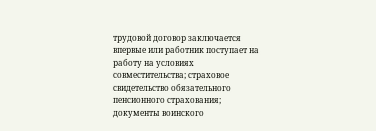трудовой договор заключается впервые или работник поступает на работу на условиях совместительства; страховое свидетельство обязательного пенсионного страхования; документы воинского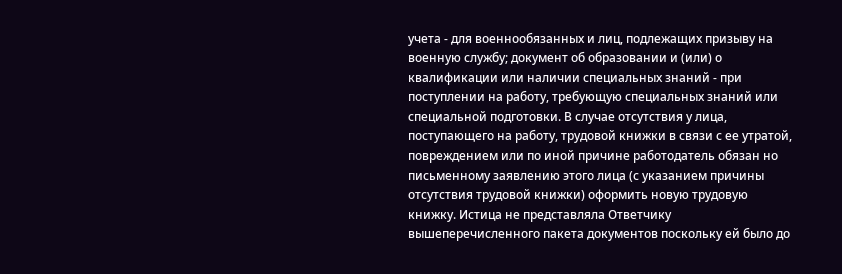учета - для военнообязанных и лиц, подлежащих призыву на военную службу; документ об образовании и (или) о квалификации или наличии специальных знаний - при поступлении на работу, требующую специальных знаний или специальной подготовки. В случае отсутствия у лица, поступающего на работу, трудовой книжки в связи с ее утратой, повреждением или по иной причине работодатель обязан но письменному заявлению этого лица (с указанием причины отсутствия трудовой книжки) оформить новую трудовую книжку. Истица не представляла Ответчику вышеперечисленного пакета документов поскольку ей было до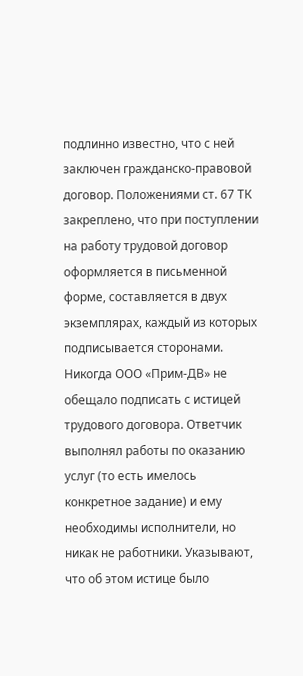подлинно известно, что с ней заключен гражданско-правовой договор. Положениями ст. 67 ТК закреплено, что при поступлении на работу трудовой договор оформляется в письменной форме, составляется в двух экземплярах, каждый из которых подписывается сторонами. Никогда ООО «Прим-ДВ» не обещало подписать с истицей трудового договора. Ответчик выполнял работы по оказанию услуг (то есть имелось конкретное задание) и ему необходимы исполнители, но никак не работники. Указывают, что об этом истице было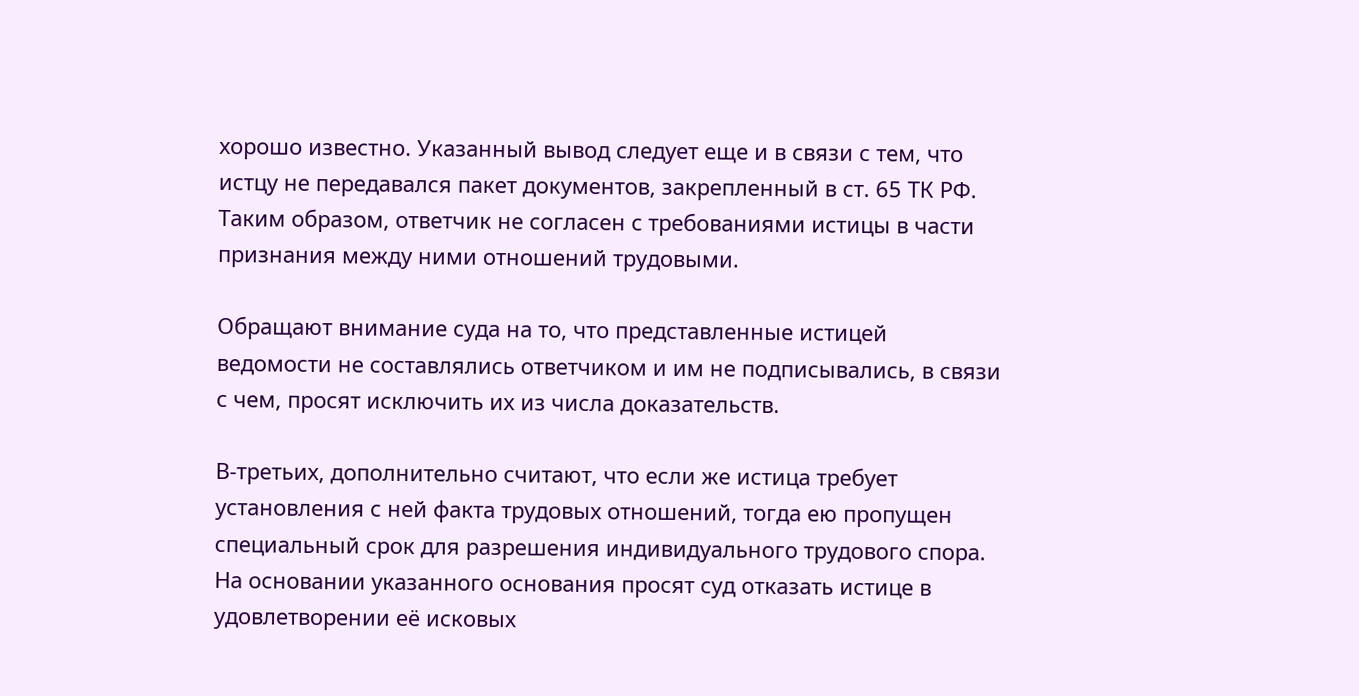хорошо известно. Указанный вывод следует еще и в связи с тем, что истцу не передавался пакет документов, закрепленный в ст. 65 ТК РФ. Таким образом, ответчик не согласен с требованиями истицы в части признания между ними отношений трудовыми.

Обращают внимание суда на то, что представленные истицей ведомости не составлялись ответчиком и им не подписывались, в связи с чем, просят исключить их из числа доказательств.

В-третьих, дополнительно считают, что если же истица требует установления с ней факта трудовых отношений, тогда ею пропущен специальный срок для разрешения индивидуального трудового спора. На основании указанного основания просят суд отказать истице в удовлетворении её исковых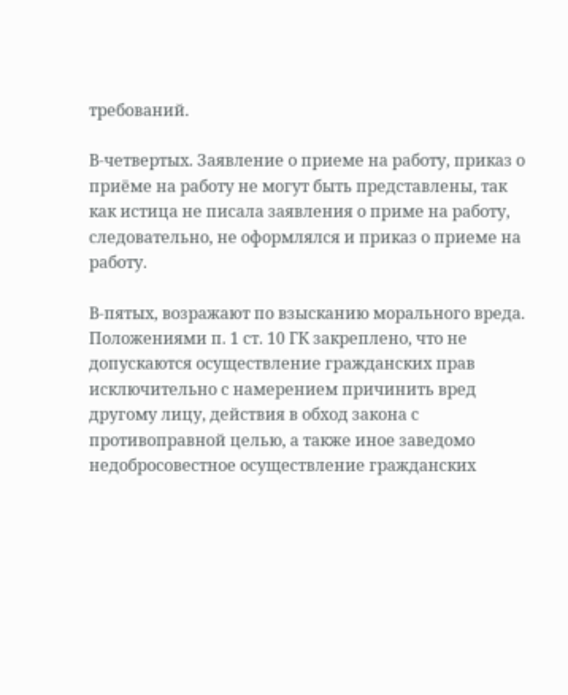требований.

В-четвертых. Заявление о приеме на работу, приказ о приёме на работу не могут быть представлены, так как истица не писала заявления о приме на работу, следовательно, не оформлялся и приказ о приеме на работу.

В-пятых, возражают по взысканию морального вреда. Положениями п. 1 ст. 10 ГК закреплено, что не допускаются осуществление гражданских прав исключительно с намерением причинить вред другому лицу, действия в обход закона с противоправной целью, а также иное заведомо недобросовестное осуществление гражданских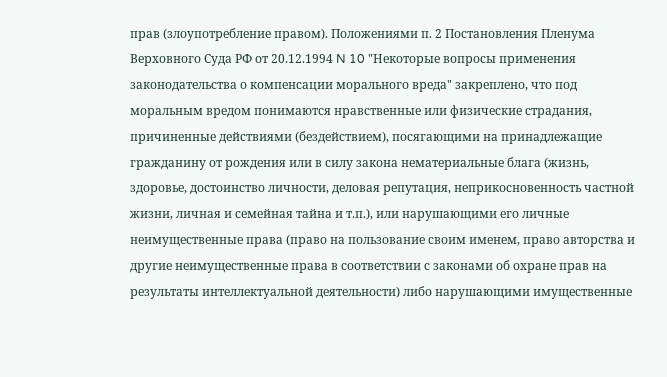прав (злоупотребление правом). Положениями п. 2 Постановления Пленума Верховного Суда РФ от 20.12.1994 N 10 "Некоторые вопросы применения законодательства о компенсации морального вреда" закреплено, что под моральным вредом понимаются нравственные или физические страдания, причиненные действиями (бездействием), посягающими на принадлежащие гражданину от рождения или в силу закона нематериальные блага (жизнь, здоровье, достоинство личности, деловая репутация, неприкосновенность частной жизни, личная и семейная тайна и т.п.), или нарушающими его личные неимущественные права (право на пользование своим именем, право авторства и другие неимущественные права в соответствии с законами об охране прав на результаты интеллектуальной деятельности) либо нарушающими имущественные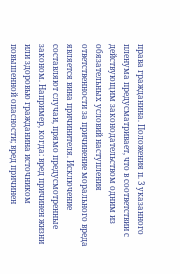права гражданина. Положения п. 3 указанного пленума предусматривает, что в соответствии с действующим законодательством одним из обязательных условий наступления ответственности за причинение морального вреда является вина причинителя. Исключение составляют случаи, прямо предусмотренные законом. Например, когда: вред причинен жизни или здоровью гражданина источником повышенной опасности; вред причинен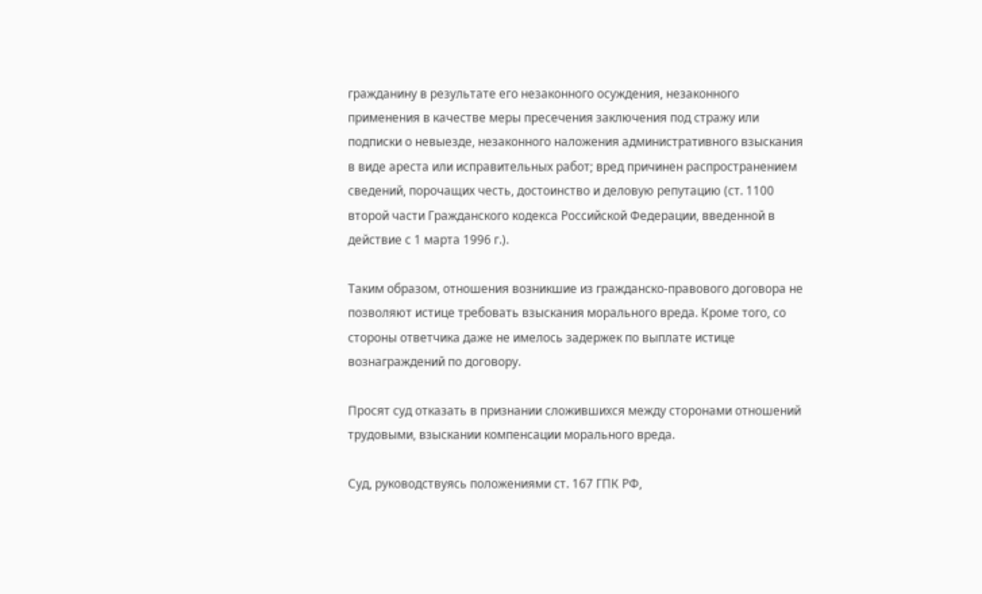гражданину в результате его незаконного осуждения, незаконного применения в качестве меры пресечения заключения под стражу или подписки о невыезде, незаконного наложения административного взыскания в виде ареста или исправительных работ; вред причинен распространением сведений, порочащих честь, достоинство и деловую репутацию (ст. 1100 второй части Гражданского кодекса Российской Федерации, введенной в действие с 1 марта 1996 г.).

Таким образом, отношения возникшие из гражданско-правового договора не позволяют истице требовать взыскания морального вреда. Кроме того, со стороны ответчика даже не имелось задержек по выплате истице вознаграждений по договору.

Просят суд отказать в признании сложившихся между сторонами отношений трудовыми, взыскании компенсации морального вреда.

Суд, руководствуясь положениями ст. 167 ГПК РФ,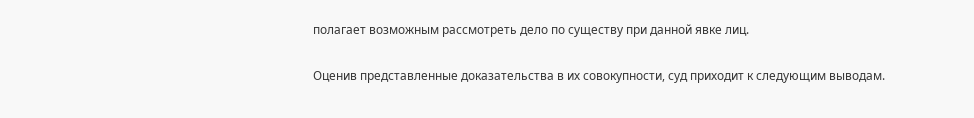полагает возможным рассмотреть дело по существу при данной явке лиц.

Оценив представленные доказательства в их совокупности, суд приходит к следующим выводам.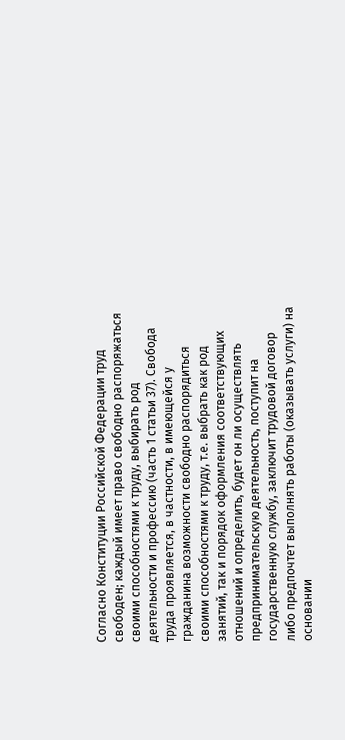Согласно Конституции Российской Федерации труд свободен; каждый имеет право свободно распоряжаться своими способностями к труду, выбирать род деятельности и профессию (часть 1 статьи 37). Свобода труда проявляется, в частности, в имеющейся у гражданина возможности свободно распорядиться своими способностями к труду, т.е. выбрать как род занятий, так и порядок оформления соответствующих отношений и определить, будет он ли осуществлять предпринимательскую деятельность, поступит на государственную службу, заключит трудовой договор либо предпочтет выполнять работы (оказывать услуги) на основании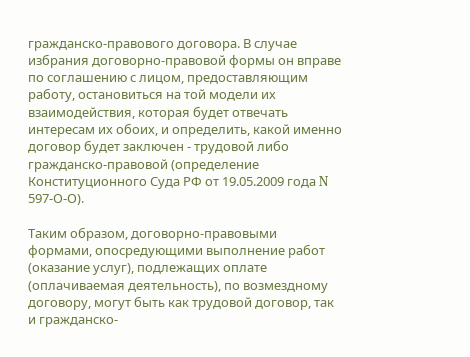гражданско-правового договора. В случае избрания договорно-правовой формы он вправе по соглашению с лицом, предоставляющим работу, остановиться на той модели их взаимодействия, которая будет отвечать интересам их обоих, и определить, какой именно договор будет заключен - трудовой либо гражданско-правовой (определение Конституционного Суда РФ от 19.05.2009 года N 597-О-О).

Таким образом, договорно-правовыми формами, опосредующими выполнение работ (оказание услуг), подлежащих оплате (оплачиваемая деятельность), по возмездному договору, могут быть как трудовой договор, так и гражданско-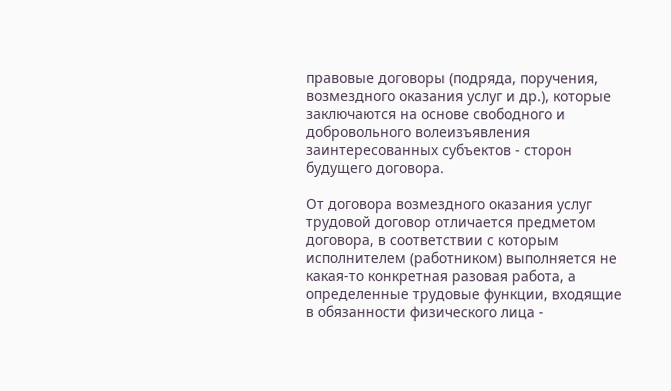правовые договоры (подряда, поручения, возмездного оказания услуг и др.), которые заключаются на основе свободного и добровольного волеизъявления заинтересованных субъектов - сторон будущего договора.

От договора возмездного оказания услуг трудовой договор отличается предметом договора, в соответствии с которым исполнителем (работником) выполняется не какая-то конкретная разовая работа, а определенные трудовые функции, входящие в обязанности физического лица -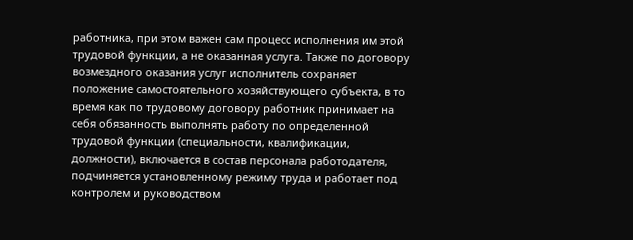работника, при этом важен сам процесс исполнения им этой трудовой функции, а не оказанная услуга. Также по договору возмездного оказания услуг исполнитель сохраняет положение самостоятельного хозяйствующего субъекта, в то время как по трудовому договору работник принимает на себя обязанность выполнять работу по определенной трудовой функции (специальности, квалификации, должности), включается в состав персонала работодателя, подчиняется установленному режиму труда и работает под контролем и руководством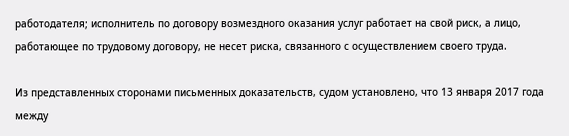работодателя; исполнитель по договору возмездного оказания услуг работает на свой риск, а лицо, работающее по трудовому договору, не несет риска, связанного с осуществлением своего труда.

Из представленных сторонами письменных доказательств, судом установлено, что 13 января 2017 года между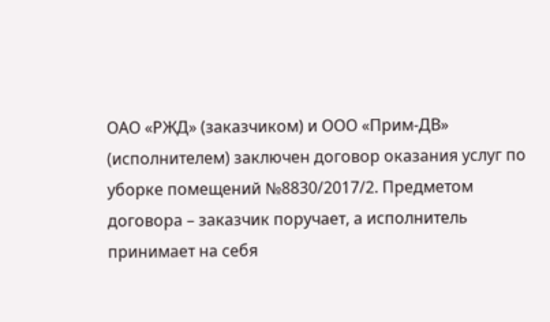ОАО «РЖД» (заказчиком) и ООО «Прим-ДВ» (исполнителем) заключен договор оказания услуг по уборке помещений №8830/2017/2. Предметом договора – заказчик поручает, а исполнитель принимает на себя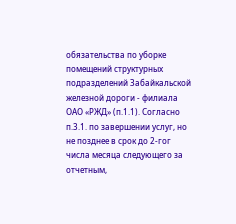обязательства по уборке помещений структурных подразделений Забайкальской железной дороги - филиала ОАО «РЖД» (п.1.1). Согласно п.3.1. по завершении услуг, но не позднее в срок до 2-гог числа месяца следующего за отчетным,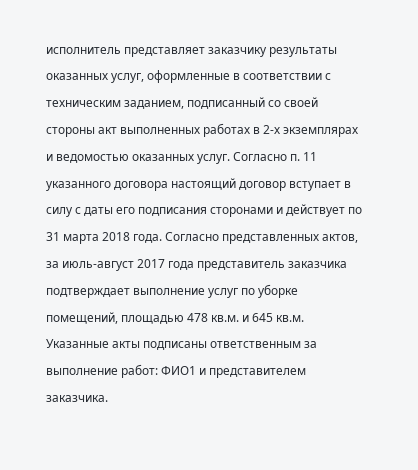исполнитель представляет заказчику результаты оказанных услуг, оформленные в соответствии с техническим заданием, подписанный со своей стороны акт выполненных работах в 2-х экземплярах и ведомостью оказанных услуг. Согласно п. 11 указанного договора настоящий договор вступает в силу с даты его подписания сторонами и действует по 31 марта 2018 года. Согласно представленных актов, за июль-август 2017 года представитель заказчика подтверждает выполнение услуг по уборке помещений, площадью 478 кв.м. и 645 кв.м. Указанные акты подписаны ответственным за выполнение работ: ФИО1 и представителем заказчика.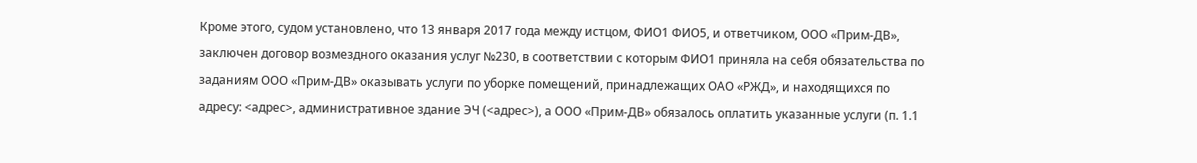Кроме этого, судом установлено, что 13 января 2017 года между истцом, ФИО1 ФИО5, и ответчиком, ООО «Прим-ДВ», заключен договор возмездного оказания услуг №230, в соответствии с которым ФИО1 приняла на себя обязательства по заданиям ООО «Прим-ДВ» оказывать услуги по уборке помещений, принадлежащих ОАО «РЖД», и находящихся по адресу: <адрес>, административное здание ЭЧ (<адрес>), а ООО «Прим-ДВ» обязалось оплатить указанные услуги (п. 1.1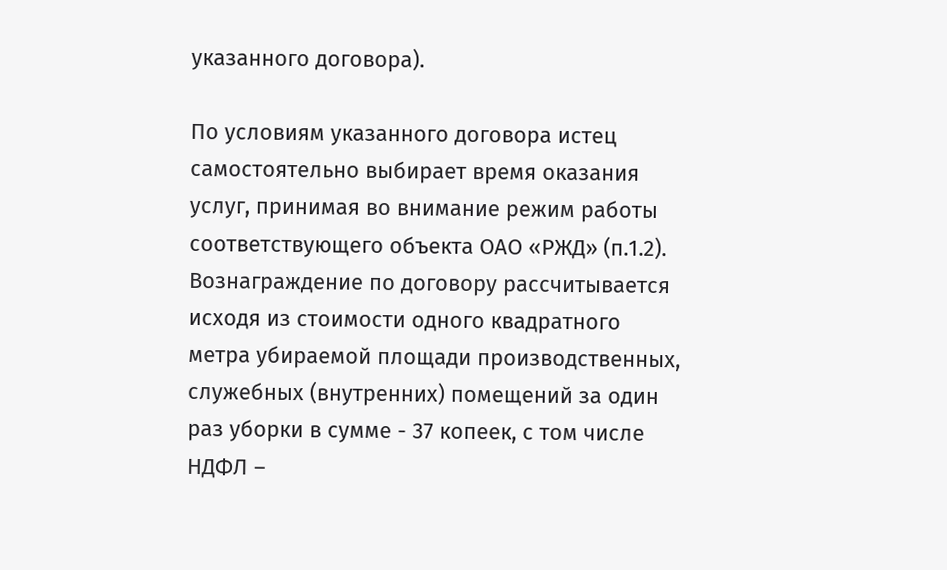указанного договора).

По условиям указанного договора истец самостоятельно выбирает время оказания услуг, принимая во внимание режим работы соответствующего объекта ОАО «РЖД» (п.1.2). Вознаграждение по договору рассчитывается исходя из стоимости одного квадратного метра убираемой площади производственных, служебных (внутренних) помещений за один раз уборки в сумме - 37 копеек, с том числе НДФЛ –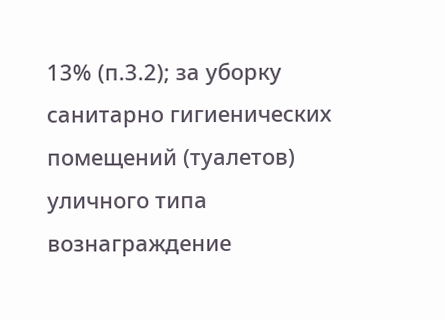13% (п.3.2); за уборку санитарно гигиенических помещений (туалетов) уличного типа вознаграждение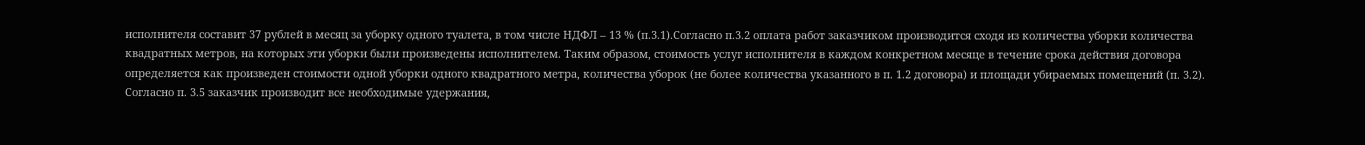исполнителя составит 37 рублей в месяц за уборку одного туалета, в том числе НДФЛ – 13 % (п.3.1).Согласно п.3.2 оплата работ заказчиком производится сходя из количества уборки количества квадратных метров, на которых эти уборки были произведены исполнителем. Таким образом, стоимость услуг исполнителя в каждом конкретном месяце в течение срока действия договора определяется как произведен стоимости одной уборки одного квадратного метра, количества уборок (не более количества указанного в п. 1.2 договора) и площади убираемых помещений (п. 3.2). Согласно п. 3.5 заказчик производит все необходимые удержания,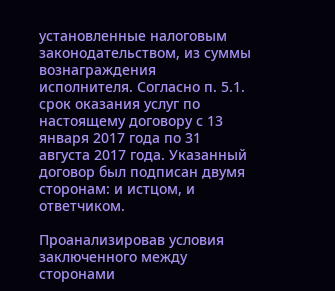установленные налоговым законодательством, из суммы вознаграждения исполнителя. Согласно п. 5.1. срок оказания услуг по настоящему договору с 13 января 2017 года по 31 августа 2017 года. Указанный договор был подписан двумя сторонам: и истцом, и ответчиком.

Проанализировав условия заключенного между сторонами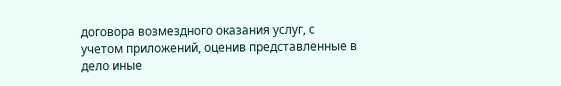договора возмездного оказания услуг, с учетом приложений, оценив представленные в дело иные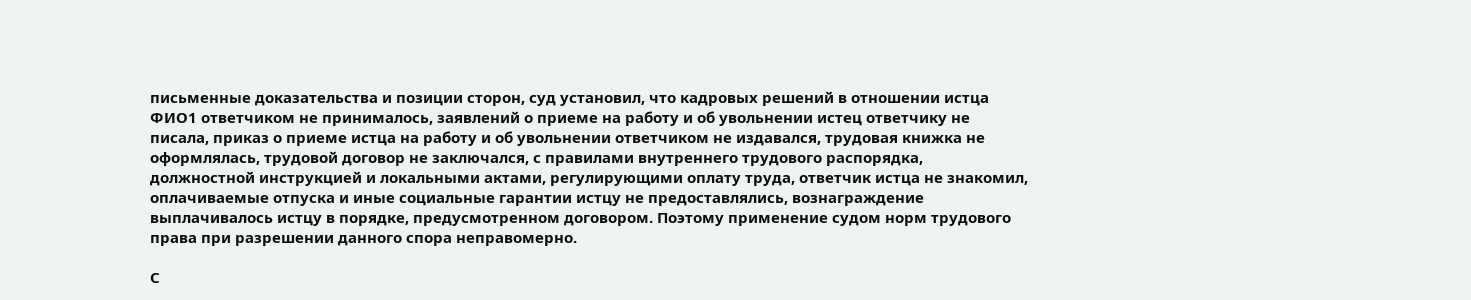письменные доказательства и позиции сторон, суд установил, что кадровых решений в отношении истца ФИО1 ответчиком не принималось, заявлений о приеме на работу и об увольнении истец ответчику не писала, приказ о приеме истца на работу и об увольнении ответчиком не издавался, трудовая книжка не оформлялась, трудовой договор не заключался, с правилами внутреннего трудового распорядка, должностной инструкцией и локальными актами, регулирующими оплату труда, ответчик истца не знакомил, оплачиваемые отпуска и иные социальные гарантии истцу не предоставлялись, вознаграждение выплачивалось истцу в порядке, предусмотренном договором. Поэтому применение судом норм трудового права при разрешении данного спора неправомерно.

С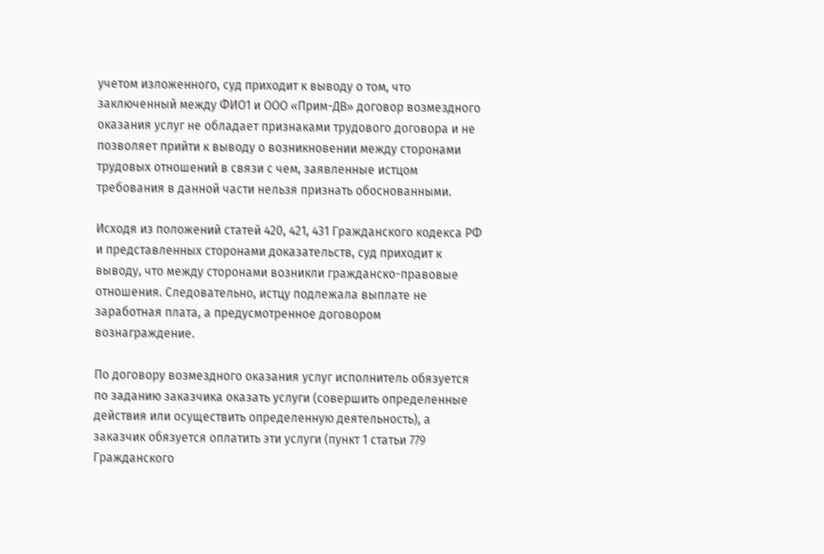учетом изложенного, суд приходит к выводу о том, что заключенный между ФИО1 и ООО «Прим-ДВ» договор возмездного оказания услуг не обладает признаками трудового договора и не позволяет прийти к выводу о возникновении между сторонами трудовых отношений в связи с чем, заявленные истцом требования в данной части нельзя признать обоснованными.

Исходя из положений статей 420, 421, 431 Гражданского кодекса РФ и представленных сторонами доказательств, суд приходит к выводу, что между сторонами возникли гражданско-правовые отношения. Следовательно, истцу подлежала выплате не заработная плата, а предусмотренное договором вознаграждение.

По договору возмездного оказания услуг исполнитель обязуется по заданию заказчика оказать услуги (совершить определенные действия или осуществить определенную деятельность), а заказчик обязуется оплатить эти услуги (пункт 1 статьи 779 Гражданского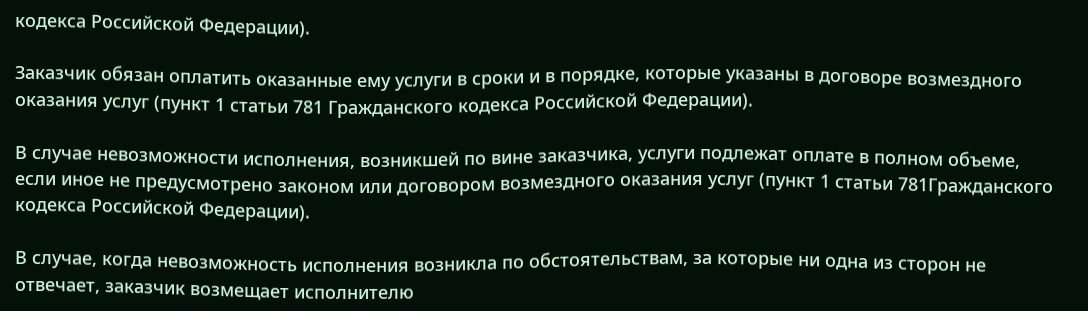кодекса Российской Федерации).

Заказчик обязан оплатить оказанные ему услуги в сроки и в порядке, которые указаны в договоре возмездного оказания услуг (пункт 1 статьи 781 Гражданского кодекса Российской Федерации).

В случае невозможности исполнения, возникшей по вине заказчика, услуги подлежат оплате в полном объеме, если иное не предусмотрено законом или договором возмездного оказания услуг (пункт 1 статьи 781Гражданского кодекса Российской Федерации).

В случае, когда невозможность исполнения возникла по обстоятельствам, за которые ни одна из сторон не отвечает, заказчик возмещает исполнителю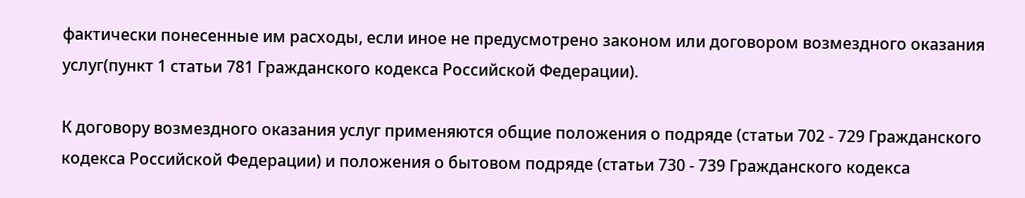фактически понесенные им расходы, если иное не предусмотрено законом или договором возмездного оказания услуг(пункт 1 статьи 781 Гражданского кодекса Российской Федерации).

К договору возмездного оказания услуг применяются общие положения о подряде (статьи 702 - 729 Гражданского кодекса Российской Федерации) и положения о бытовом подряде (статьи 730 - 739 Гражданского кодекса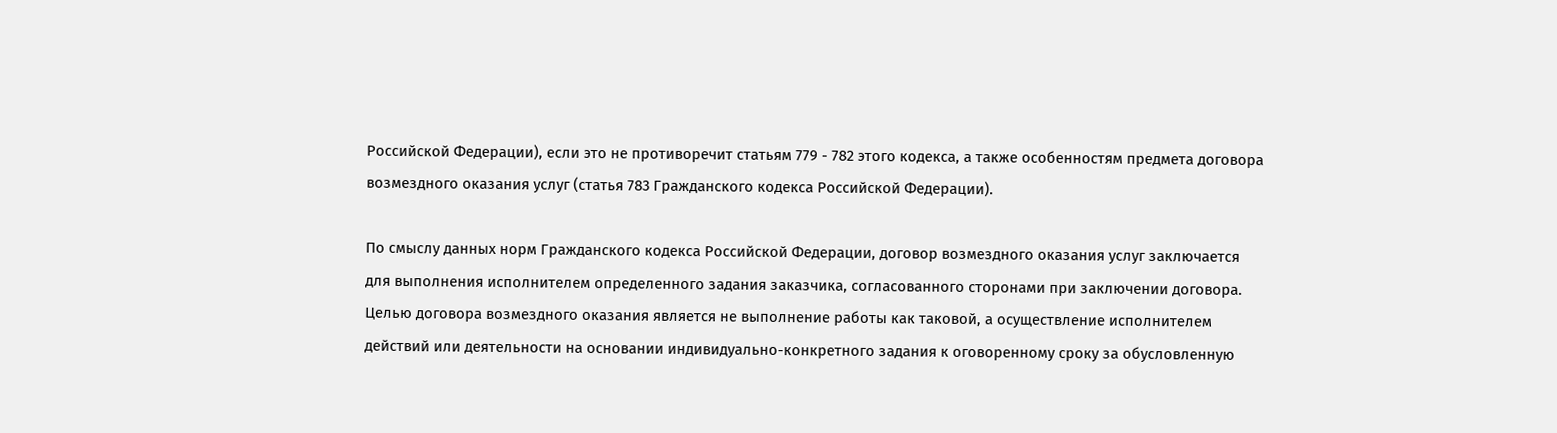Российской Федерации), если это не противоречит статьям 779 - 782 этого кодекса, а также особенностям предмета договора возмездного оказания услуг (статья 783 Гражданского кодекса Российской Федерации).

По смыслу данных норм Гражданского кодекса Российской Федерации, договор возмездного оказания услуг заключается для выполнения исполнителем определенного задания заказчика, согласованного сторонами при заключении договора. Целью договора возмездного оказания является не выполнение работы как таковой, а осуществление исполнителем действий или деятельности на основании индивидуально-конкретного задания к оговоренному сроку за обусловленную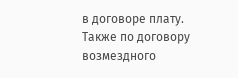в договоре плату. Также по договору возмездного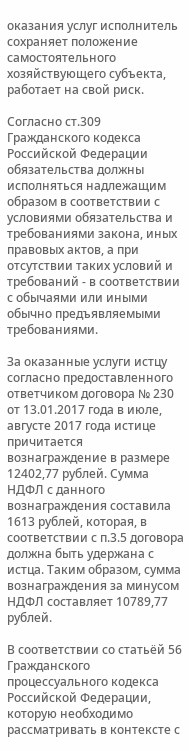оказания услуг исполнитель сохраняет положение самостоятельного хозяйствующего субъекта, работает на свой риск.

Согласно ст.309 Гражданского кодекса Российской Федерации обязательства должны исполняться надлежащим образом в соответствии с условиями обязательства и требованиями закона, иных правовых актов, а при отсутствии таких условий и требований - в соответствии с обычаями или иными обычно предъявляемыми требованиями.

За оказанные услуги истцу согласно предоставленного ответчиком договора № 230 от 13.01.2017 года в июле, августе 2017 года истице причитается вознаграждение в размере 12402,77 рублей. Сумма НДФЛ с данного вознаграждения составила 1613 рублей, которая, в соответствии с п.3.5 договора должна быть удержана с истца. Таким образом, сумма вознаграждения за минусом НДФЛ составляет 10789,77 рублей.

В соответствии со статьёй 56 Гражданского процессуального кодекса Российской Федерации, которую необходимо рассматривать в контексте с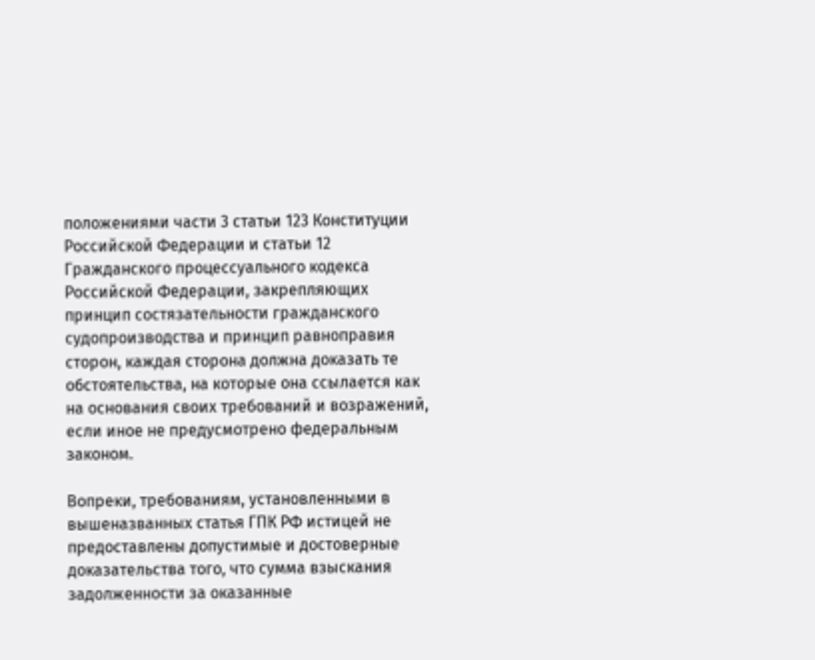положениями части 3 статьи 123 Конституции Российской Федерации и статьи 12 Гражданского процессуального кодекса Российской Федерации, закрепляющих принцип состязательности гражданского судопроизводства и принцип равноправия сторон, каждая сторона должна доказать те обстоятельства, на которые она ссылается как на основания своих требований и возражений, если иное не предусмотрено федеральным законом.

Вопреки, требованиям, установленными в вышеназванных статья ГПК РФ истицей не предоставлены допустимые и достоверные доказательства того, что сумма взыскания задолженности за оказанные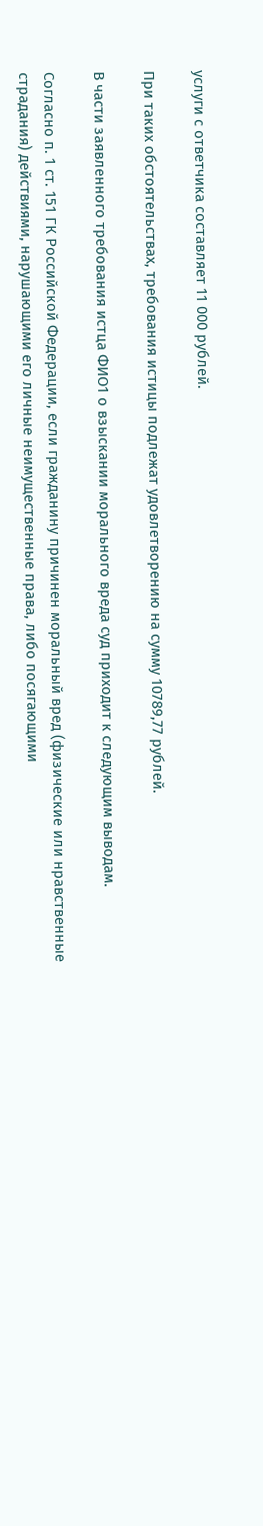услуги с ответчика составляет 11 000 рублей.

При таких обстоятельствах, требования истицы подлежат удовлетворению на сумму 10789,77 рублей.

В части заявленного требования истца ФИО1 о взыскании морального вреда суд приходит к следующим выводам.

Согласно п. 1 ст. 151 ГК Российской Федерации, если гражданину причинен моральный вред (физические или нравственные страдания) действиями, нарушающими его личные неимущественные права, либо посягающими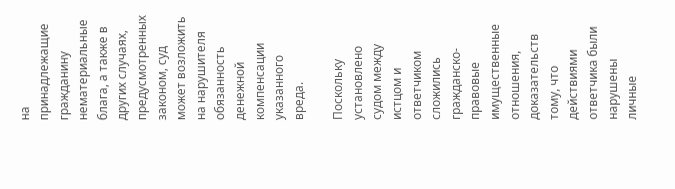на принадлежащие гражданину нематериальные блага, а также в других случаях, предусмотренных законом, суд может возложить на нарушителя обязанность денежной компенсации указанного вреда.

Поскольку установлено судом между истцом и ответчиком сложились гражданско-правовые имущественные отношения, доказательств тому, что действиями ответчика были нарушены личные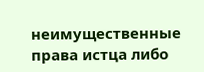неимущественные права истца либо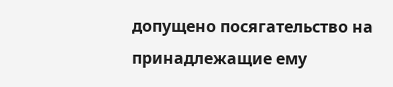допущено посягательство на принадлежащие ему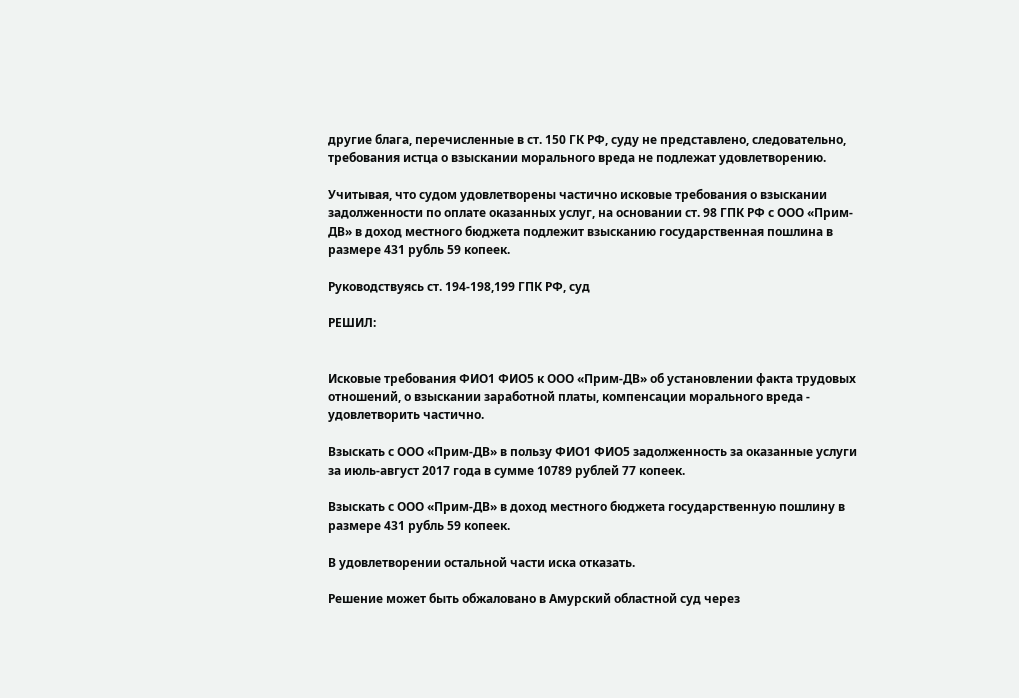другие блага, перечисленные в ст. 150 ГК РФ, суду не представлено, следовательно, требования истца о взыскании морального вреда не подлежат удовлетворению.

Учитывая, что судом удовлетворены частично исковые требования о взыскании задолженности по оплате оказанных услуг, на основании ст. 98 ГПК РФ с ООО «Прим-ДВ» в доход местного бюджета подлежит взысканию государственная пошлина в размере 431 рубль 59 копеек.

Руководствуясь ст. 194-198,199 ГПК РФ, суд

РЕШИЛ:


Исковые требования ФИО1 ФИО5 к ООО «Прим-ДВ» об установлении факта трудовых отношений, о взыскании заработной платы, компенсации морального вреда - удовлетворить частично.

Взыскать с ООО «Прим-ДВ» в пользу ФИО1 ФИО5 задолженность за оказанные услуги за июль-август 2017 года в сумме 10789 рублей 77 копеек.

Взыскать с ООО «Прим-ДВ» в доход местного бюджета государственную пошлину в размере 431 рубль 59 копеек.

В удовлетворении остальной части иска отказать.

Решение может быть обжаловано в Амурский областной суд через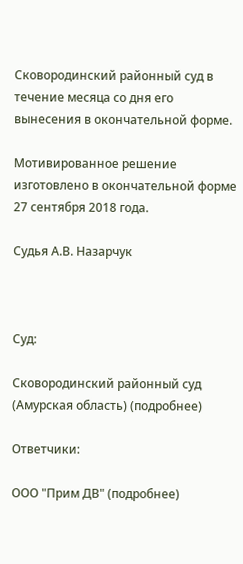Сковородинский районный суд в течение месяца со дня его вынесения в окончательной форме.

Мотивированное решение изготовлено в окончательной форме 27 сентября 2018 года.

Судья А.В. Назарчук



Суд:

Сковородинский районный суд (Амурская область) (подробнее)

Ответчики:

ООО "Прим ДВ" (подробнее)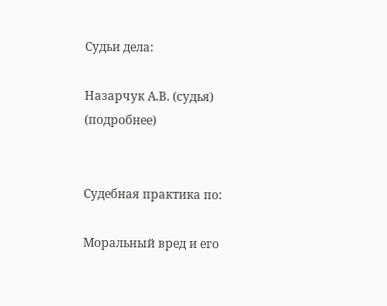Судьи дела:

Назарчук А.В. (судья) (подробнее)


Судебная практика по:

Моральный вред и его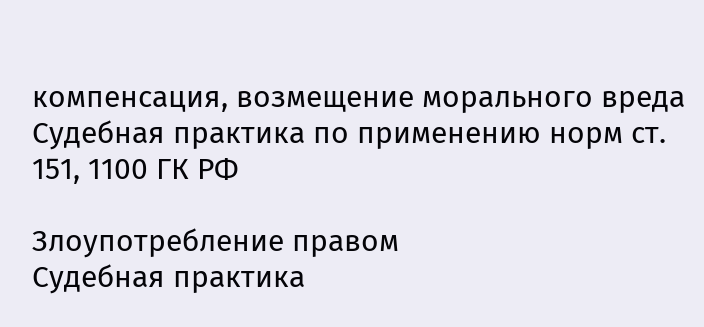компенсация, возмещение морального вреда
Судебная практика по применению норм ст. 151, 1100 ГК РФ

Злоупотребление правом
Судебная практика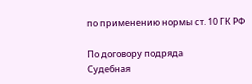по применению нормы ст. 10 ГК РФ

По договору подряда
Судебная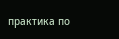практика по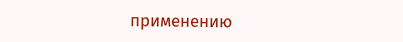применению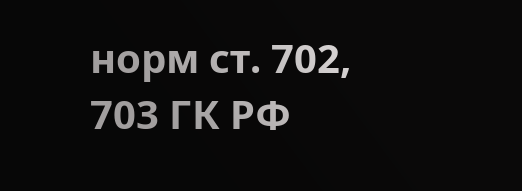норм ст. 702, 703 ГК РФ